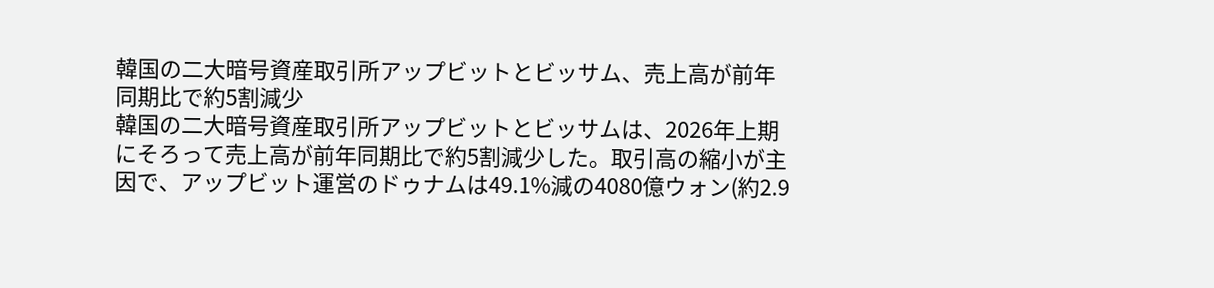韓国の二大暗号資産取引所アップビットとビッサム、売上高が前年同期比で約5割減少
韓国の二大暗号資産取引所アップビットとビッサムは、2026年上期にそろって売上高が前年同期比で約5割減少した。取引高の縮小が主因で、アップビット運営のドゥナムは49.1%減の4080億ウォン(約2.9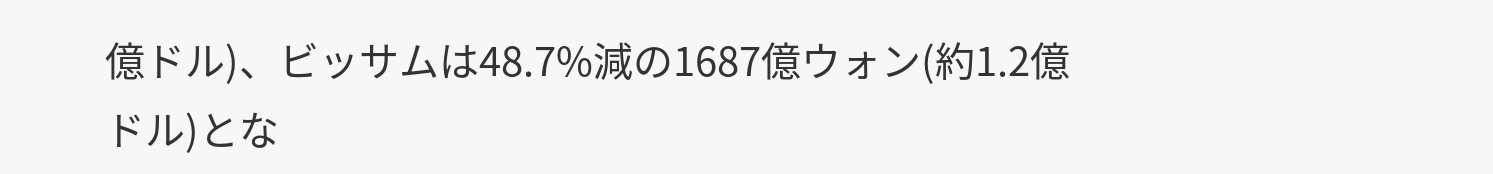億ドル)、ビッサムは48.7%減の1687億ウォン(約1.2億ドル)とな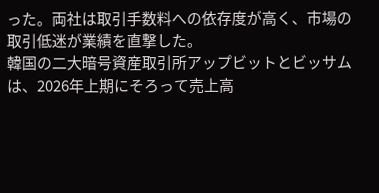った。両社は取引手数料への依存度が高く、市場の取引低迷が業績を直撃した。
韓国の二大暗号資産取引所アップビットとビッサムは、2026年上期にそろって売上高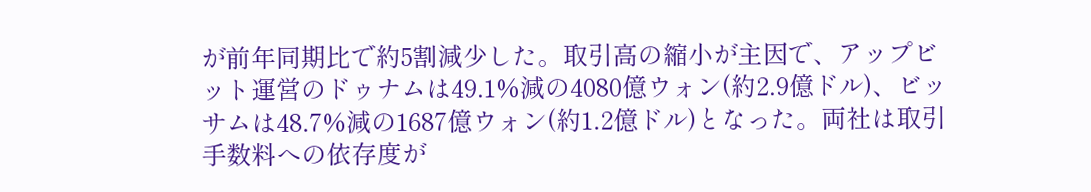が前年同期比で約5割減少した。取引高の縮小が主因で、アップビット運営のドゥナムは49.1%減の4080億ウォン(約2.9億ドル)、ビッサムは48.7%減の1687億ウォン(約1.2億ドル)となった。両社は取引手数料への依存度が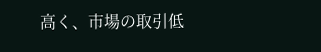高く、市場の取引低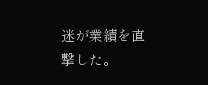迷が業績を直撃した。